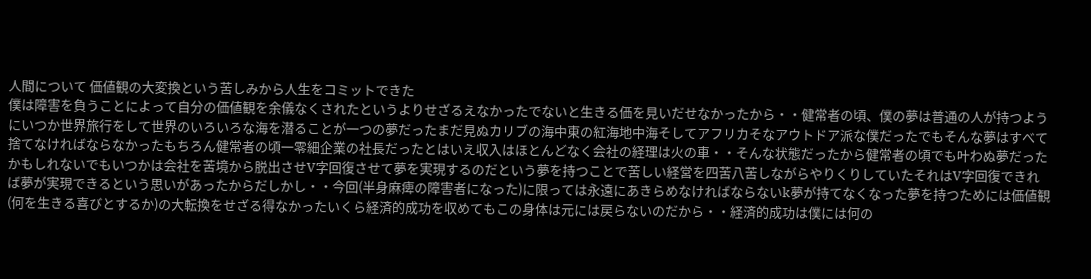人間について 価値観の大変換という苦しみから人生をコミットできた
僕は障害を負うことによって自分の価値観を余儀なくされたというよりせざるえなかったでないと生きる価を見いだせなかったから・・健常者の頃、僕の夢は普通の人が持つようにいつか世界旅行をして世界のいろいろな海を潜ることが一つの夢だったまだ見ぬカリブの海中東の紅海地中海そしてアフリカそなアウトドア派な僕だったでもそんな夢はすべて捨てなければならなかったもちろん健常者の頃一零細企業の社長だったとはいえ収入はほとんどなく会社の経理は火の車・・そんな状態だったから健常者の頃でも叶わぬ夢だったかもしれないでもいつかは会社を苦境から脱出させV字回復させて夢を実現するのだという夢を持つことで苦しい経営を四苦八苦しながらやりくりしていたそれはV字回復できれば夢が実現できるという思いがあったからだしかし・・今回(半身麻痺の障害者になった)に限っては永遠にあきらめなければならないk夢が持てなくなった夢を持つためには価値観(何を生きる喜びとするか)の大転換をせざる得なかったいくら経済的成功を収めてもこの身体は元には戻らないのだから・・経済的成功は僕には何の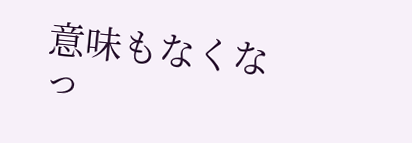意味もなくなっ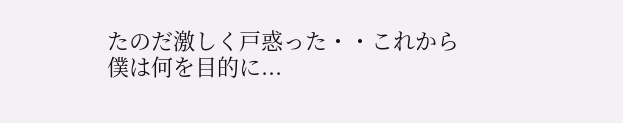たのだ激しく戸惑った・・これから僕は何を目的に...